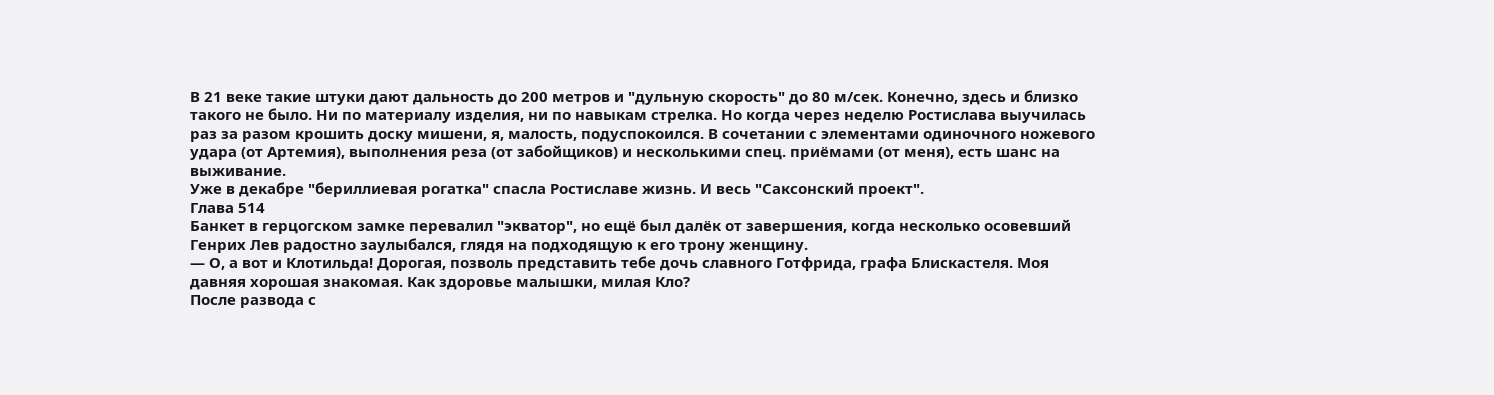В 21 веке такие штуки дают дальность до 200 метров и "дульную скорость" до 80 м/сек. Конечно, здесь и близко такого не было. Ни по материалу изделия, ни по навыкам стрелка. Но когда через неделю Ростислава выучилась раз за разом крошить доску мишени, я, малость, подуспокоился. В сочетании с элементами одиночного ножевого удара (от Артемия), выполнения реза (от забойщиков) и несколькими спец. приёмами (от меня), есть шанс на выживание.
Уже в декабре "бериллиевая рогатка" спасла Ростиславе жизнь. И весь "Саксонский проект".
Глава 514
Банкет в герцогском замке перевалил "экватор", но ещё был далёк от завершения, когда несколько осовевший Генрих Лев радостно заулыбался, глядя на подходящую к его трону женщину.
— О, а вот и Клотильда! Дорогая, позволь представить тебе дочь славного Готфрида, графа Блискастеля. Моя давняя хорошая знакомая. Как здоровье малышки, милая Кло?
После развода с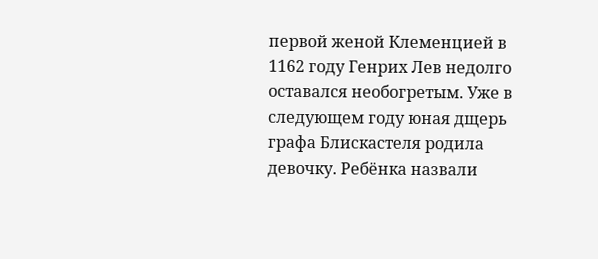первой женой Клеменцией в 1162 году Генрих Лев недолго оставался необогретым. Уже в следующем году юная дщерь графа Блискастеля родила девочку. Ребёнка назвали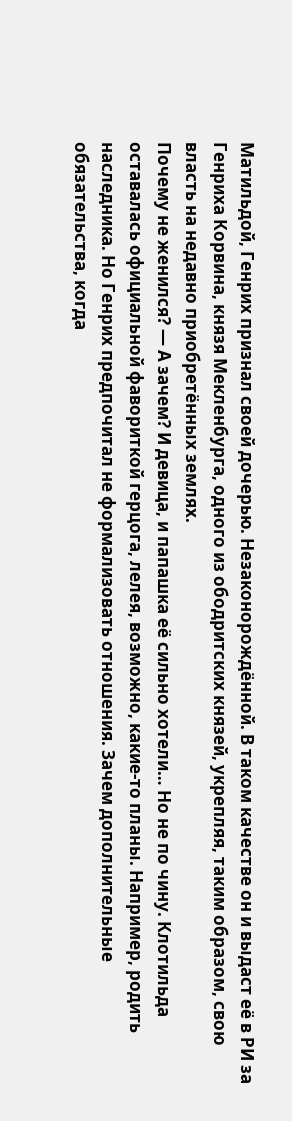Матильдой, Генрих признал своей дочерью. Незаконорождённой. В таком качестве он и выдаст её в РИ за Генриха Корвина, князя Мекленбурга, одного из ободритских князей, укрепляя, таким образом, свою власть на недавно приобретённых землях.
Почему не женился? — А зачем? И девица, и папашка её сильно хотели… Но не по чину. Клотильда оставалась официальной фавориткой герцога, лелея, возможно, какие-то планы. Например, родить наследника. Но Генрих предпочитал не формализовать отношения. Зачем дополнительные обязательства, когда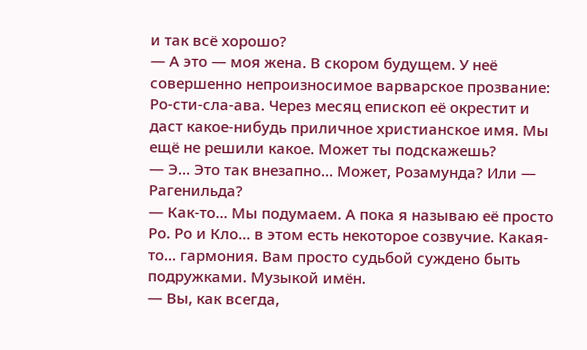и так всё хорошо?
— А это — моя жена. В скором будущем. У неё совершенно непроизносимое варварское прозвание: Ро-сти-сла-ава. Через месяц епископ её окрестит и даст какое-нибудь приличное христианское имя. Мы ещё не решили какое. Может ты подскажешь?
— Э… Это так внезапно… Может, Розамунда? Или — Рагенильда?
— Как-то… Мы подумаем. А пока я называю её просто Ро. Ро и Кло… в этом есть некоторое созвучие. Какая-то… гармония. Вам просто судьбой суждено быть подружками. Музыкой имён.
— Вы, как всегда,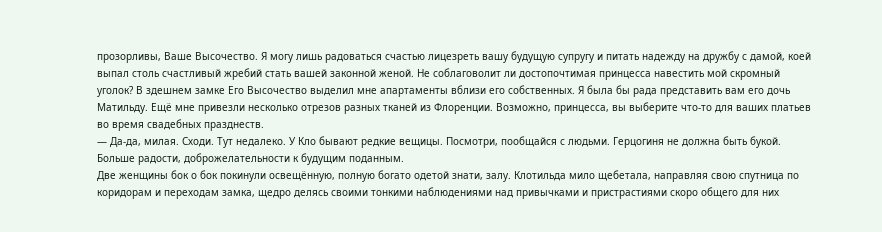прозорливы, Ваше Высочество. Я могу лишь радоваться счастью лицезреть вашу будущую супругу и питать надежду на дружбу с дамой, коей выпал столь счастливый жребий стать вашей законной женой. Не соблаговолит ли достопочтимая принцесса навестить мой скромный уголок? В здешнем замке Его Высочество выделил мне апартаменты вблизи его собственных. Я была бы рада представить вам его дочь Матильду. Ещё мне привезли несколько отрезов разных тканей из Флоренции. Возможно, принцесса, вы выберите что-то для ваших платьев во время свадебных празднеств.
— Да-да, милая. Сходи. Тут недалеко. У Кло бывают редкие вещицы. Посмотри, пообщайся с людьми. Герцогиня не должна быть букой. Больше радости, доброжелательности к будущим поданным.
Две женщины бок о бок покинули освещённую, полную богато одетой знати, залу. Клотильда мило щебетала, направляя свою спутница по коридорам и переходам замка, щедро делясь своими тонкими наблюдениями над привычками и пристрастиями скоро общего для них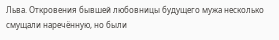Льва. Откровения бывшей любовницы будущего мужа несколько смущали наречённую, но были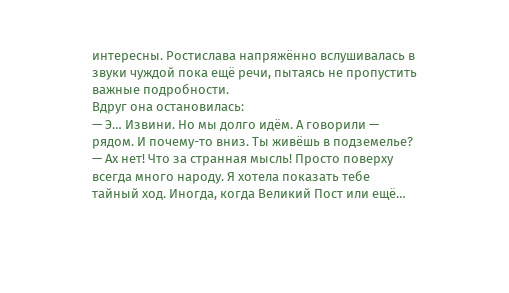интересны. Ростислава напряжённо вслушивалась в звуки чуждой пока ещё речи, пытаясь не пропустить важные подробности.
Вдруг она остановилась:
— Э… Извини. Но мы долго идём. А говорили — рядом. И почему-то вниз. Ты живёшь в подземелье?
— Ах нет! Что за странная мысль! Просто поверху всегда много народу. Я хотела показать тебе тайный ход. Иногда, когда Великий Пост или ещё…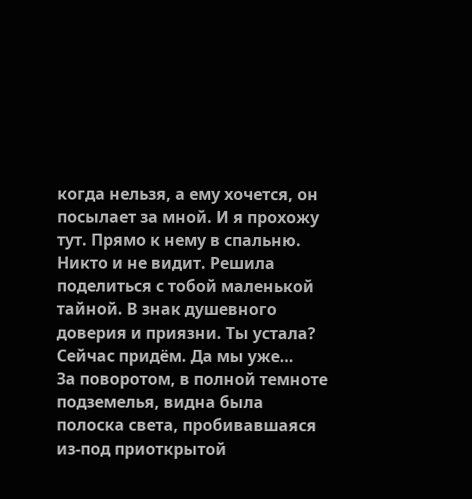когда нельзя, а ему хочется, он посылает за мной. И я прохожу тут. Прямо к нему в спальню. Никто и не видит. Решила поделиться с тобой маленькой тайной. В знак душевного доверия и приязни. Ты устала? Сейчас придём. Да мы уже…
За поворотом, в полной темноте подземелья, видна была полоска света, пробивавшаяся из-под приоткрытой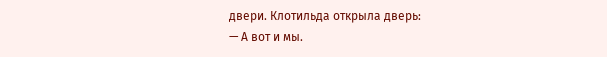двери. Клотильда открыла дверь:
— А вот и мы.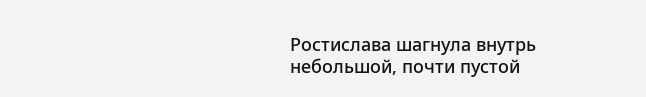Ростислава шагнула внутрь небольшой, почти пустой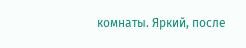комнаты. Яркий, после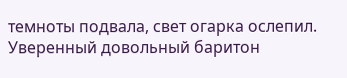темноты подвала, свет огарка ослепил. Уверенный довольный баритон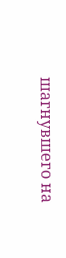шагнувшего на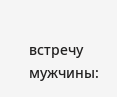встречу мужчины: